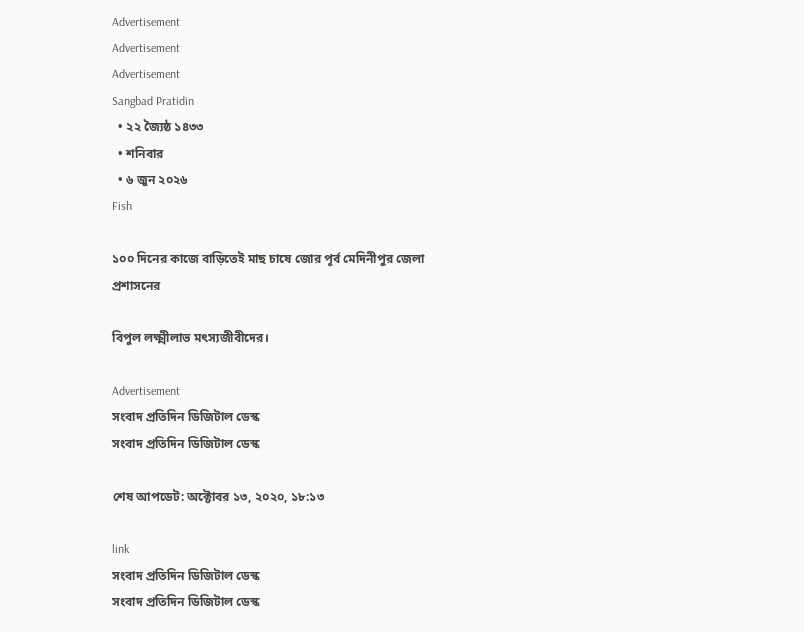Advertisement
Advertisement
Advertisement
Sangbad Pratidin
  • ২২ জ্যৈষ্ঠ ১৪৩৩
  • শনিবার
  • ৬ জুন ২০২৬
Fish

১০০ দিনের কাজে বাড়িতেই মাছ চাষে জোর পূর্ব মেদিনীপুর জেলা প্রশাসনের

বিপুল লক্ষ্মীলাভ মৎস্যজীবীদের।

Advertisement
সংবাদ প্রতিদিন ডিজিটাল ডেস্ক
সংবাদ প্রতিদিন ডিজিটাল ডেস্ক

শেষ আপডেট: অক্টোবর ১৩, ২০২০, ১৮:১৩

link
সংবাদ প্রতিদিন ডিজিটাল ডেস্ক
সংবাদ প্রতিদিন ডিজিটাল ডেস্ক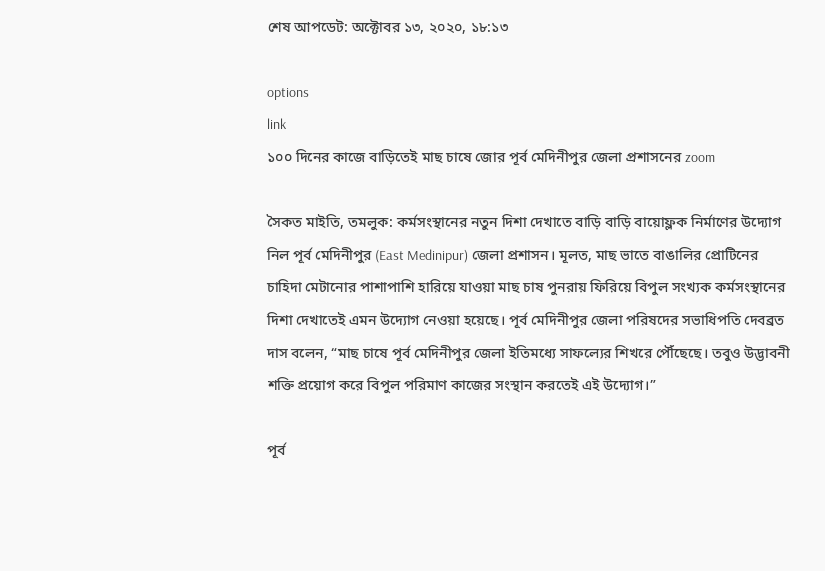শেষ আপডেট: অক্টোবর ১৩, ২০২০, ১৮:১৩

options
link
১০০ দিনের কাজে বাড়িতেই মাছ চাষে জোর পূর্ব মেদিনীপুর জেলা প্রশাসনের zoom

সৈকত মাইতি, তমলুক: কর্মসংস্থানের নতুন দিশা দেখাতে বাড়ি বাড়ি বায়োফ্লক নির্মাণের উদ্যোগ নিল পূর্ব মেদিনীপুর (East Medinipur) জেলা প্রশাসন। মূলত, মাছ ভাতে বাঙালির প্রোটিনের চাহিদা মেটানোর পাশাপাশি হারিয়ে যাওয়া মাছ চাষ পুনরায় ফিরিয়ে বিপুল সংখ্যক কর্মসংস্থানের দিশা দেখাতেই এমন উদ্যোগ নেওয়া হয়েছে। পূর্ব মেদিনীপুর জেলা পরিষদের সভাধিপতি দেবব্রত দাস বলেন, “মাছ চাষে পূর্ব মেদিনীপুর জেলা ইতিমধ্যে সাফল্যের শিখরে পৌঁছেছে। তবুও উদ্ভাবনী শক্তি প্রয়োগ করে বিপুল পরিমাণ কাজের সংস্থান করতেই এই উদ্যোগ।”

পূর্ব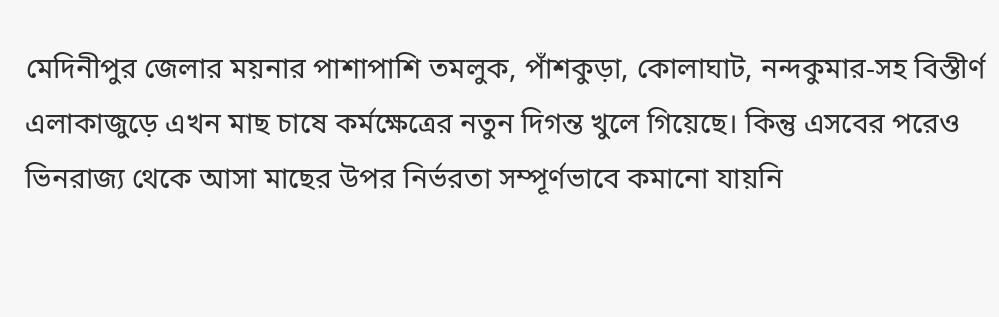মেদিনীপুর জেলার ময়নার পাশাপাশি তমলুক, পাঁশকুড়া, কোলাঘাট, নন্দকুমার-সহ বিস্তীর্ণ এলাকাজুড়ে এখন মাছ চাষে কর্মক্ষেত্রের নতুন দিগন্ত খুলে গিয়েছে। কিন্তু এসবের পরেও ভিনরাজ্য থেকে আসা মাছের উপর নির্ভরতা সম্পূর্ণভাবে কমানো যায়নি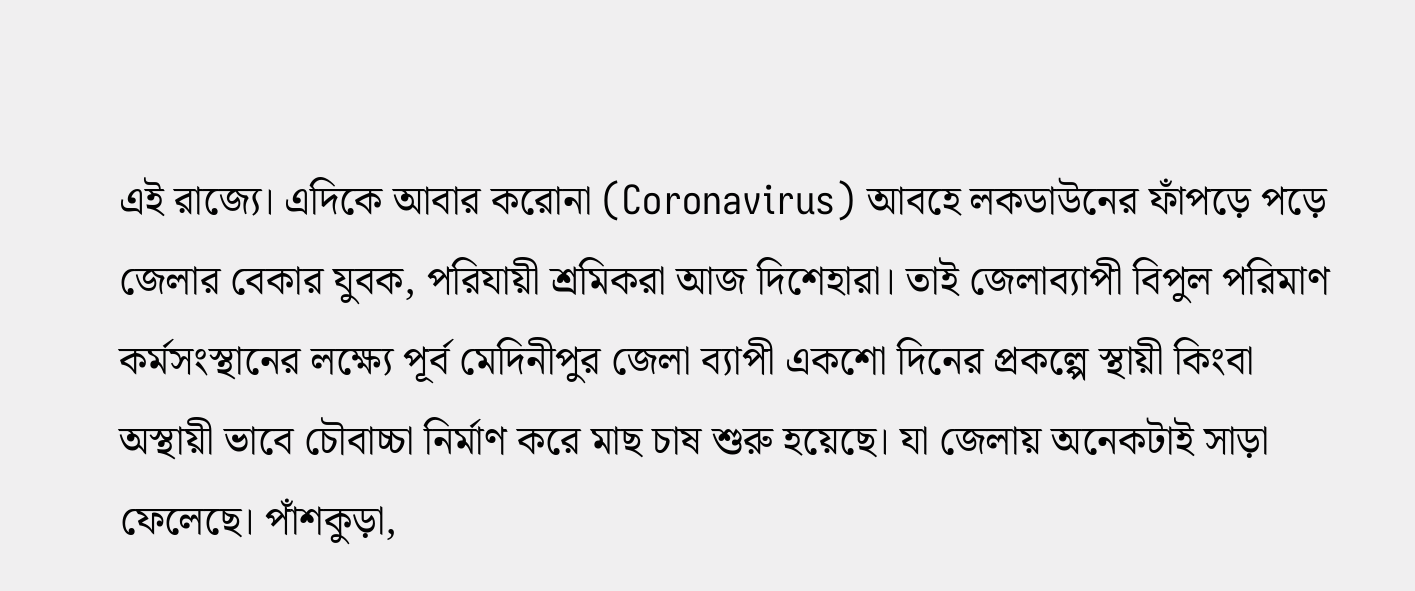এই রাজ্যে। এদিকে আবার করোনা (Coronavirus) আবহে লকডাউনের ফাঁপড়ে পড়ে জেলার বেকার যুবক, পরিযায়ী শ্রমিকরা আজ দিশেহারা। তাই জেলাব্যাপী বিপুল পরিমাণ কর্মসংস্থানের লক্ষ্যে পূর্ব মেদিনীপুর জেলা ব্যাপী একশো দিনের প্রকল্পে স্থায়ী কিংবা অস্থায়ী ভাবে চৌবাচ্চা নির্মাণ করে মাছ চাষ শুরু হয়েছে। যা জেলায় অনেকটাই সাড়া ফেলেছে। পাঁশকুড়া,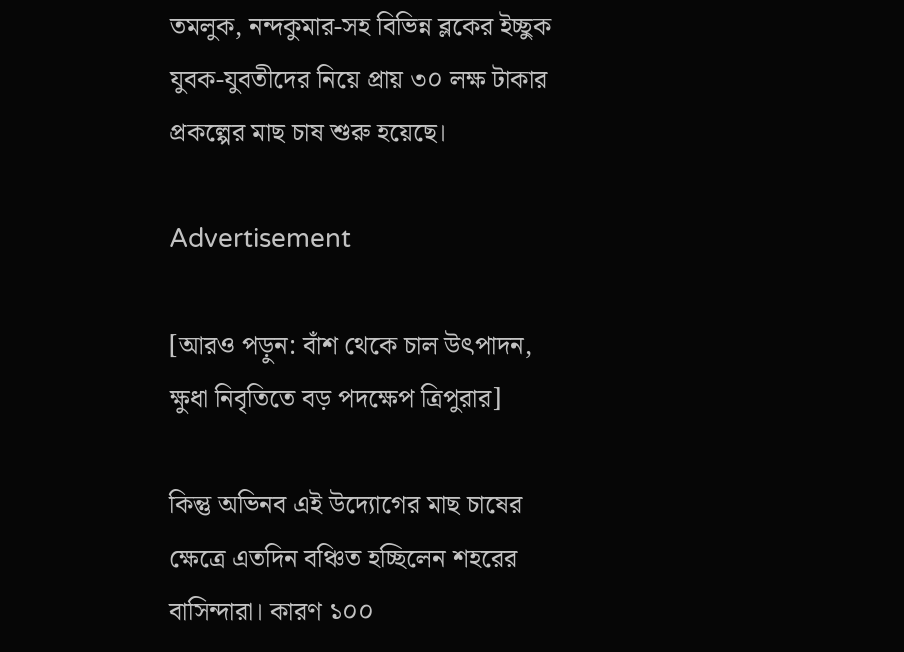তমলুক, নন্দকুমার-সহ বিভিন্ন ব্লকের ইচ্ছুক যুবক-যুবতীদের নিয়ে প্রায় ৩০ লক্ষ টাকার প্রকল্পের মাছ চাষ শুরু হয়েছে।

Advertisement

[আরও পড়ুন: বাঁশ থেকে চাল উৎপাদন, ক্ষুধা নিবৃতিতে বড় পদক্ষেপ ত্রিপুরার]

কিন্তু অভিনব এই উদ্যোগের মাছ চাষের ক্ষেত্রে এতদিন বঞ্চিত হচ্ছিলেন শহরের বাসিন্দারা। কারণ ১০০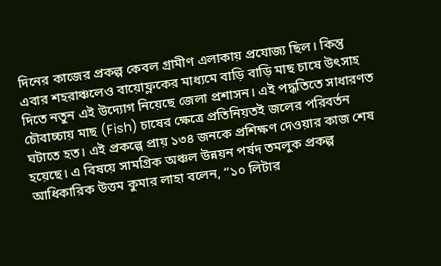দিনের কাজের প্রকল্প কেবল গ্রামীণ এলাকায় প্রযোজ্য ছিল। কিন্তু এবার শহরাঞ্চলেও বায়োফ্লকের মাধ্যমে বাড়ি বাড়ি মাছ চাষে উৎসাহ দিতে নতুন এই উদ্যোগ নিয়েছে জেলা প্রশাসন। এই পদ্ধতিতে সাধারণত চৌবাচ্চায় মাছ (Fish) চাষের ক্ষেত্রে প্রতিনিয়তই জলের পরিবর্তন ঘটাতে হত। এই প্রকল্পে প্রায় ১৩৪ জনকে প্রশিক্ষণ দেওয়ার কাজ শেষ হয়েছে। এ বিষয়ে সামগ্রিক অঞ্চল উন্নয়ন পর্ষদ তমলুক প্রকল্প আধিকারিক উত্তম কুমার লাহা বলেন, “১০ লিটার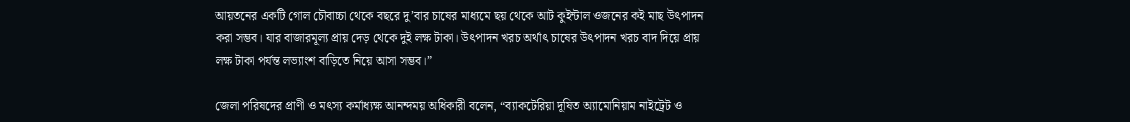আয়তনের একটি গোল চৌবাচ্চা থেকে বছরে দু’বার চাষের মাধ্যমে ছয় থেকে আট কুইন্টাল ওজনের কই মাছ উৎপাদন করা সম্ভব। যার বাজারমূল্য প্রায় দেড় থেকে দুই লক্ষ টাকা। উৎপাদন খরচ অর্থাৎ চাষের উৎপাদন খরচ বাদ দিয়ে প্রায় লক্ষ টাকা পর্যন্ত লভ্যাংশ বাড়িতে নিয়ে আসা সম্ভব।”

জেলা পরিষদের প্রাণী ও মৎস্য কর্মাধ্যক্ষ আনন্দময় অধিকারী বলেন, “ব্যাকটেরিয়া দূষিত অ্যামোনিয়াম নাইট্রেট ও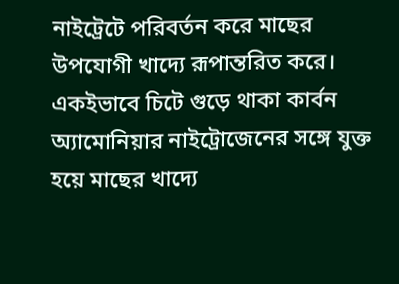নাইট্রেটে পরিবর্তন করে মাছের উপযোগী খাদ্যে রূপান্তরিত করে। একইভাবে চিটে গুড়ে থাকা কার্বন অ্যামোনিয়ার নাইট্রোজেনের সঙ্গে যুক্ত হয়ে মাছের খাদ্যে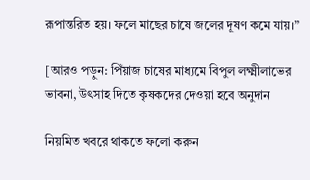রূপান্তরিত হয়। ফলে মাছের চাষে জলের দূষণ কমে যায়।”

[আরও পড়ুন: পিঁয়াজ চাষের মাধ্যমে বিপুল লক্ষ্মীলাভের ভাবনা, উৎসাহ দিতে কৃষকদের দেওয়া হবে অনুদান

নিয়মিত খবরে থাকতে ফলো করুন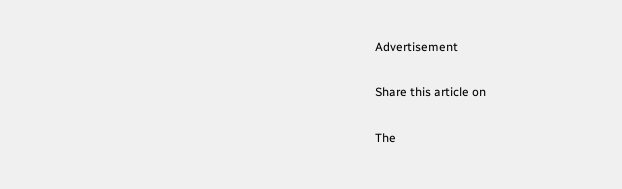Advertisement

Share this article on

The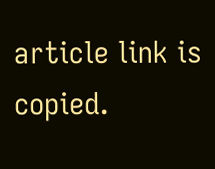article link is copied.